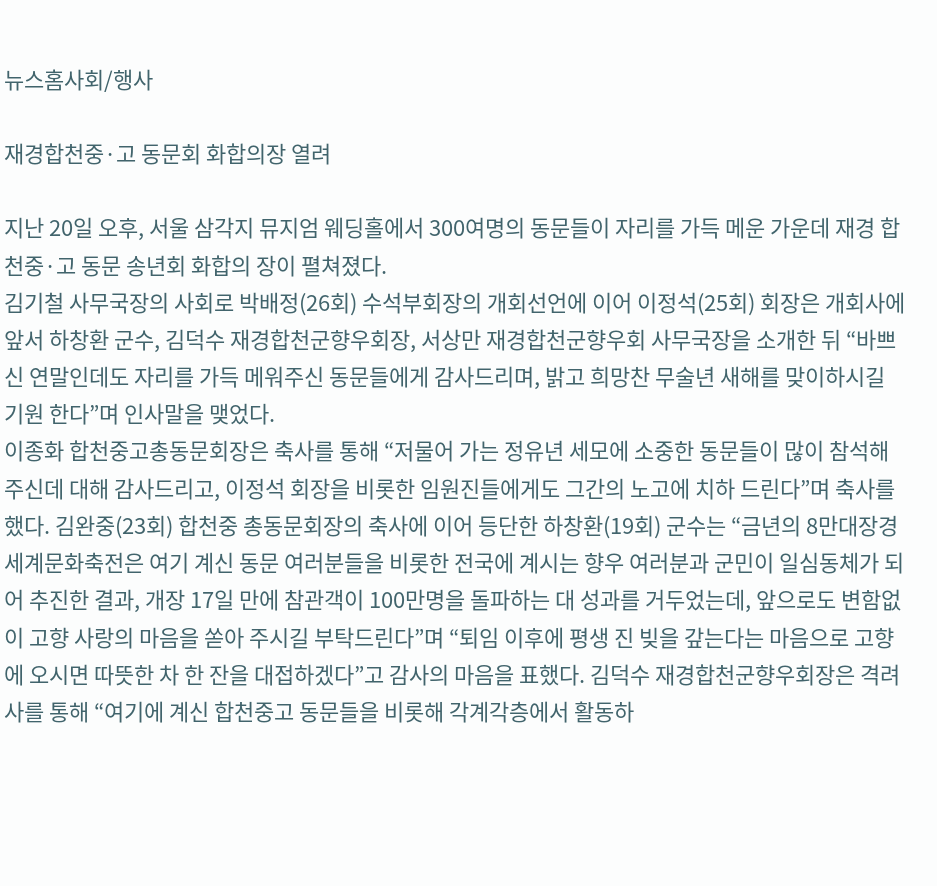뉴스홈사회/행사

재경합천중·고 동문회 화합의장 열려

지난 20일 오후, 서울 삼각지 뮤지엄 웨딩홀에서 300여명의 동문들이 자리를 가득 메운 가운데 재경 합천중·고 동문 송년회 화합의 장이 펼쳐졌다.
김기철 사무국장의 사회로 박배정(26회) 수석부회장의 개회선언에 이어 이정석(25회) 회장은 개회사에 앞서 하창환 군수, 김덕수 재경합천군향우회장, 서상만 재경합천군향우회 사무국장을 소개한 뒤 “바쁘신 연말인데도 자리를 가득 메워주신 동문들에게 감사드리며, 밝고 희망찬 무술년 새해를 맞이하시길 기원 한다”며 인사말을 맺었다.
이종화 합천중고총동문회장은 축사를 통해 “저물어 가는 정유년 세모에 소중한 동문들이 많이 참석해주신데 대해 감사드리고, 이정석 회장을 비롯한 임원진들에게도 그간의 노고에 치하 드린다”며 축사를 했다. 김완중(23회) 합천중 총동문회장의 축사에 이어 등단한 하창환(19회) 군수는 “금년의 8만대장경 세계문화축전은 여기 계신 동문 여러분들을 비롯한 전국에 계시는 향우 여러분과 군민이 일심동체가 되어 추진한 결과, 개장 17일 만에 참관객이 100만명을 돌파하는 대 성과를 거두었는데, 앞으로도 변함없이 고향 사랑의 마음을 쏟아 주시길 부탁드린다”며 “퇴임 이후에 평생 진 빚을 갚는다는 마음으로 고향에 오시면 따뜻한 차 한 잔을 대접하겠다”고 감사의 마음을 표했다. 김덕수 재경합천군향우회장은 격려사를 통해 “여기에 계신 합천중고 동문들을 비롯해 각계각층에서 활동하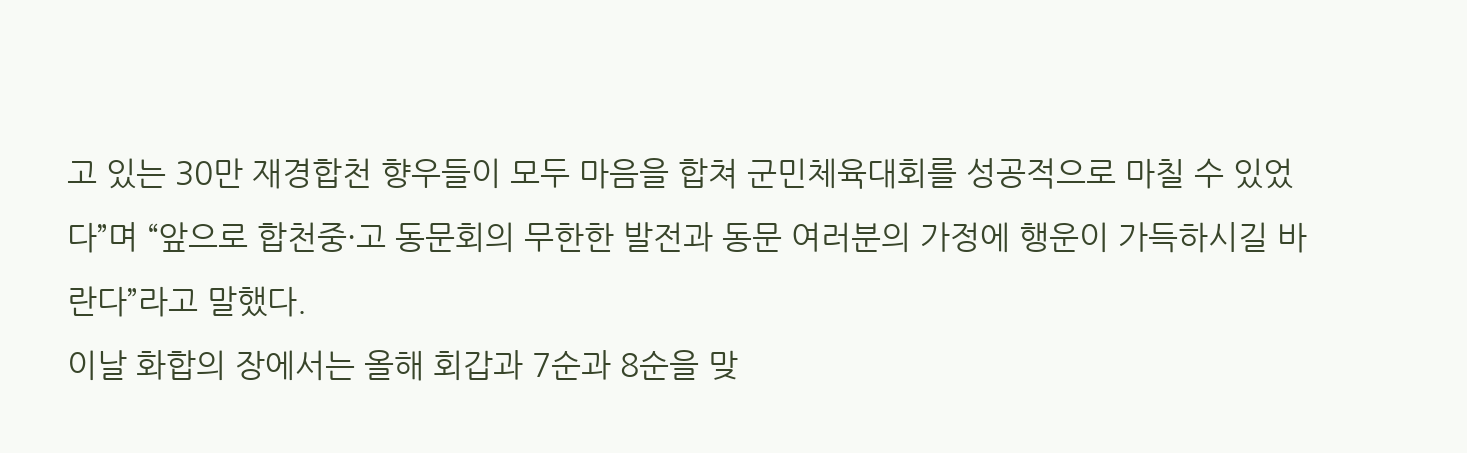고 있는 30만 재경합천 향우들이 모두 마음을 합쳐 군민체육대회를 성공적으로 마칠 수 있었다”며 “앞으로 합천중·고 동문회의 무한한 발전과 동문 여러분의 가정에 행운이 가득하시길 바란다”라고 말했다.
이날 화합의 장에서는 올해 회갑과 7순과 8순을 맞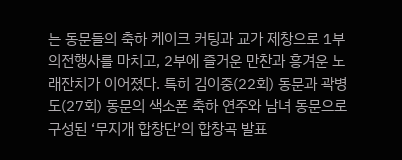는 동문들의 축하 케이크 커팅과 교가 제창으로 1부 의전행사를 마치고, 2부에 즐거운 만찬과 흥겨운 노래잔치가 이어졌다. 특히 김이중(22회) 동문과 곽병도(27회) 동문의 색소폰 축하 연주와 남녀 동문으로 구성된 ‘무지개 합창단’의 합창곡 발표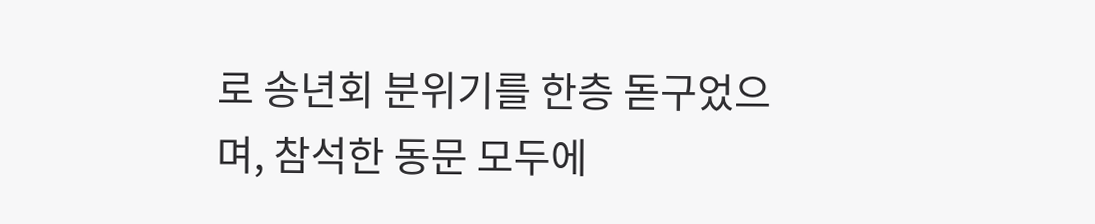로 송년회 분위기를 한층 돋구었으며, 참석한 동문 모두에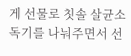게 선물로 칫솔 살균소독기를 나눠주면서 선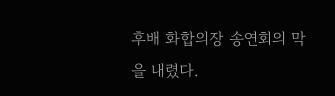후배 화합의장 송연회의 막을 내렸다.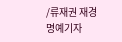/류재권 재경 명예기자